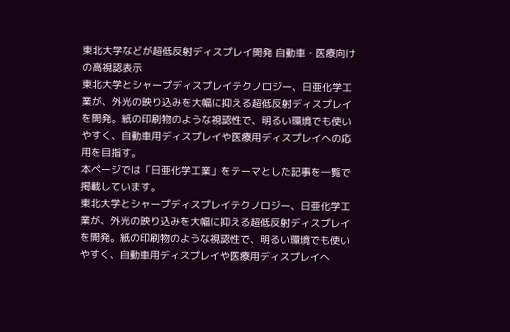東北大学などが超低反射ディスプレイ開発 自動車・医療向けの高視認表示
東北大学とシャープディスプレイテクノロジー、日亜化学工業が、外光の映り込みを大幅に抑える超低反射ディスプレイを開発。紙の印刷物のような視認性で、明るい環境でも使いやすく、自動車用ディスプレイや医療用ディスプレイへの応用を目指す。
本ページでは「日亜化学工業」をテーマとした記事を一覧で掲載しています。
東北大学とシャープディスプレイテクノロジー、日亜化学工業が、外光の映り込みを大幅に抑える超低反射ディスプレイを開発。紙の印刷物のような視認性で、明るい環境でも使いやすく、自動車用ディスプレイや医療用ディスプレイへ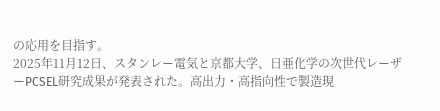の応用を目指す。
2025年11月12日、スタンレー電気と京都大学、日亜化学の次世代レーザーPCSEL研究成果が発表された。高出力・高指向性で製造現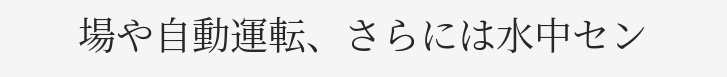場や自動運転、さらには水中セン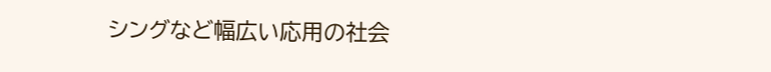シングなど幅広い応用の社会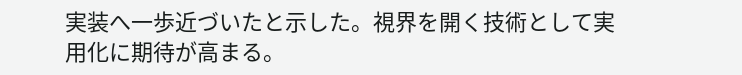実装へ一歩近づいたと示した。視界を開く技術として実用化に期待が高まる。